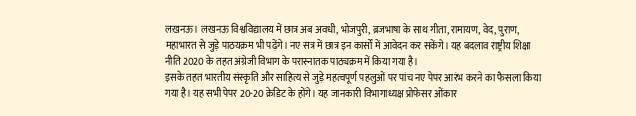लखनऊ। लखनऊ विश्वविद्यालय में छात्र अब अवधी, भोजपुरी, ब्रजभाषा के साथ गीता, रामायण, वेद, पुराण, महाभारत से जुड़े पाठयक्रम भी पढ़ेंगे। नए सत्र में छात्र इन कार्सों में आवेदन कर सकेंगे। यह बदलाव राष्ट्रीय शिक्षा नीति 2020 के तहत अंग्रेजी विभाग के परास्नातक पाठ्यक्रम में किया गया है।
इसके तहत भारतीय संस्कृति और साहित्य से जुड़े महत्वपूर्ण पहलुओं पर पांच नए पेपर आरंभ करने का फैसला किया गया है। यह सभी पेपर 20-20 क्रेडिट के होंगे। यह जानकारी विभागाध्यक्ष प्रोफेसर ओंकार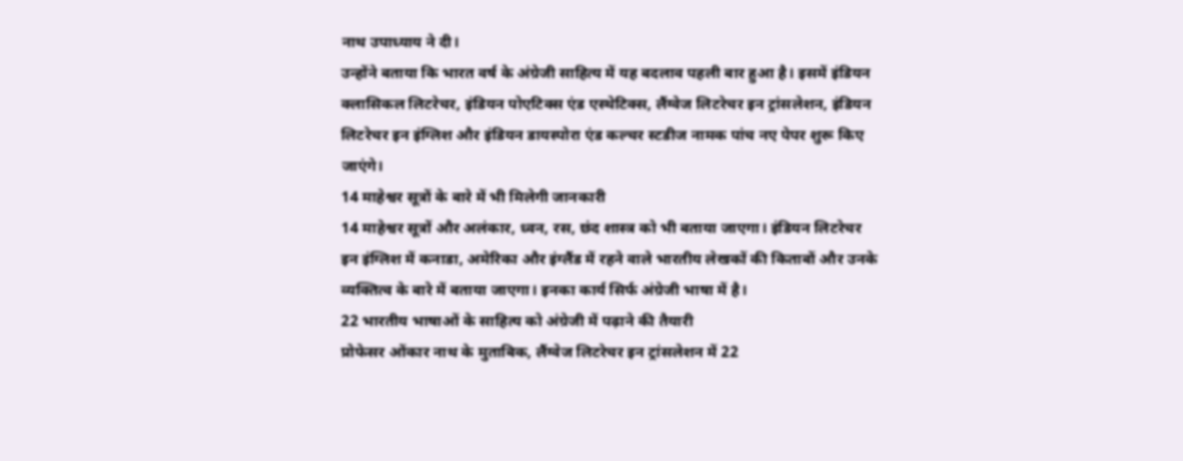नाथ उपाध्याय ने दी।
उन्होंने बताया कि भारत वर्ष के अंग्रेजी साहित्य में यह बदलाव पहली बार हुआ है। इसमें इंडियन क्लासिकल लिटरेचर, इंडियन पोएटिक्स एंड एस्थेटिक्स, लैंग्वेज लिटरेचर इन ट्रांसलेशन, इंडियन लिटरेचर इन इंग्लिश और इंडियन डायस्पोरा एंड कल्चर स्टडीज नामक पांच नए पेपर शुरू किए जाएंगे।
14 माहेश्वर सूत्रों के बारे में भी मिलेगी जानकारी
14 माहेश्वर सूत्रों और अलंकार, ध्वन, रस, छंद शास्त्र को भी बताया जाएगा। इंडियन लिटरेचर इन इंग्लिश में कनाडा, अमेरिका और इंग्लैंड में रहने वाले भारतीय लेखकों की किताबों और उनके व्यक्तित्व के बारे में बताया जाएगा। इनका कार्य सिर्फ अंग्रेजी भाषा में है।
22 भारतीय भाषाओं के साहित्य को अंग्रेजी में पढ़ाने की तैयारी
प्रोफेसर ओंकार नाथ के मुताबिक, लैंग्वेज लिटरेचर इन ट्रांसलेशन में 22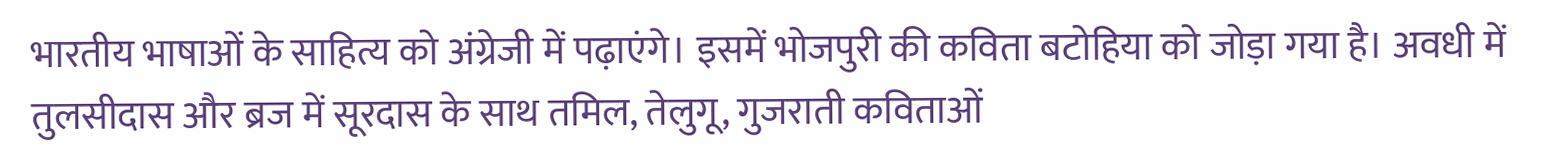भारतीय भाषाओं के साहित्य को अंग्रेजी में पढ़ाएंगे। इसमें भोजपुरी की कविता बटोहिया को जोड़ा गया है। अवधी में तुलसीदास और ब्रज में सूरदास के साथ तमिल, तेलुगू, गुजराती कविताओं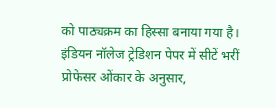को पाठ्यक्रम का हिस्सा बनाया गया है।
इंडियन नॉलेज ट्रेडिशन पेपर में सीटें भरीं
प्रोफेसर ओंकार के अनुसार,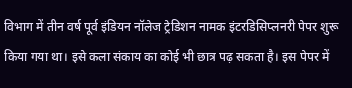विभाग में तीन वर्ष पूर्व इंडियन नॉलेज ट्रेडिशन नामक इंटरडिसिप्लनरी पेपर शुरू किया गया था। इसे कला संकाय का कोई भी छात्र पढ़ सकता है। इस पेपर में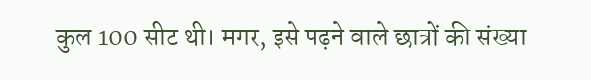कुल 100 सीट थी। मगर, इसे पढ़ने वाले छात्रों की संख्या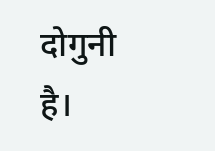दोगुनी है।